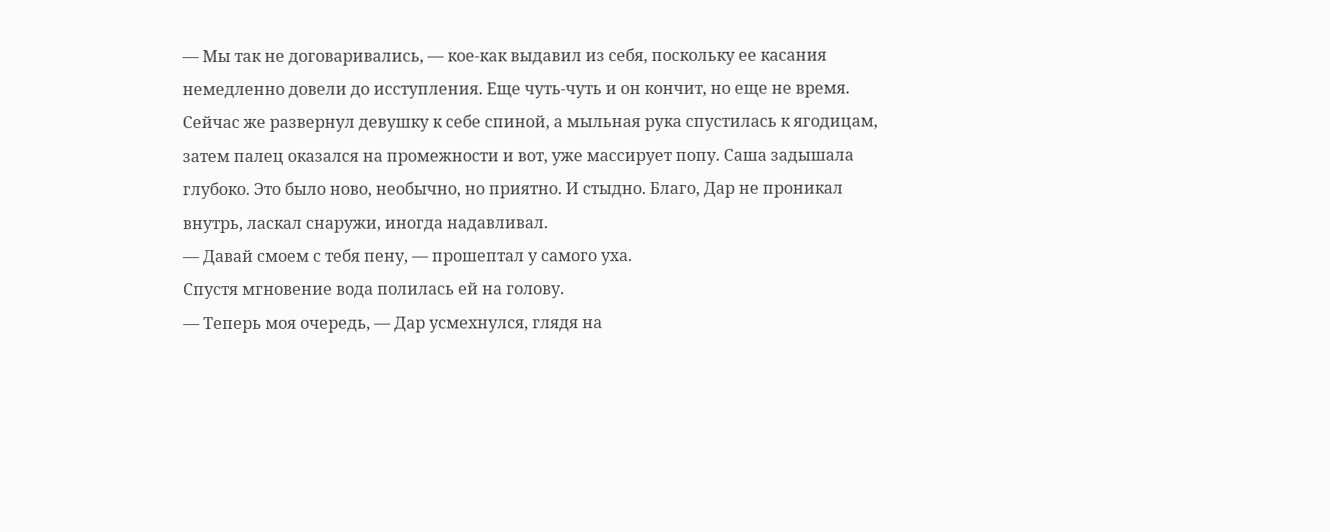— Мы так не договаривались, — кое-как выдавил из себя, поскольку ее касания немедленно довели до исступления. Еще чуть-чуть и он кончит, но еще не время.
Сейчас же развернул девушку к себе спиной, а мыльная рука спустилась к ягодицам, затем палец оказался на промежности и вот, уже массирует попу. Саша задышала глубоко. Это было ново, необычно, но приятно. И стыдно. Благо, Дар не проникал внутрь, ласкал снаружи, иногда надавливал.
— Давай смоем с тебя пену, — прошептал у самого уха.
Спустя мгновение вода полилась ей на голову.
— Теперь моя очередь, — Дар усмехнулся, глядя на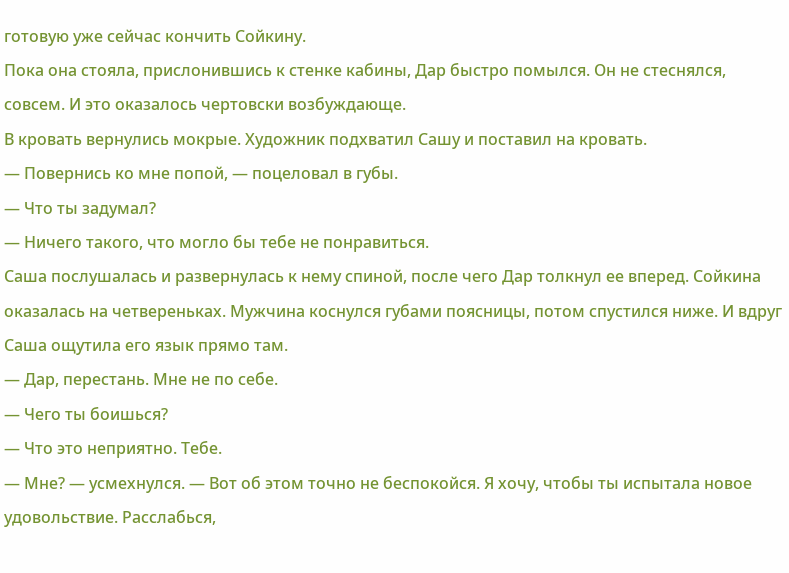готовую уже сейчас кончить Сойкину.
Пока она стояла, прислонившись к стенке кабины, Дар быстро помылся. Он не стеснялся, совсем. И это оказалось чертовски возбуждающе.
В кровать вернулись мокрые. Художник подхватил Сашу и поставил на кровать.
— Повернись ко мне попой, — поцеловал в губы.
— Что ты задумал?
— Ничего такого, что могло бы тебе не понравиться.
Саша послушалась и развернулась к нему спиной, после чего Дар толкнул ее вперед. Сойкина оказалась на четвереньках. Мужчина коснулся губами поясницы, потом спустился ниже. И вдруг Саша ощутила его язык прямо там.
— Дар, перестань. Мне не по себе.
— Чего ты боишься?
— Что это неприятно. Тебе.
— Мне? — усмехнулся. — Вот об этом точно не беспокойся. Я хочу, чтобы ты испытала новое удовольствие. Расслабься,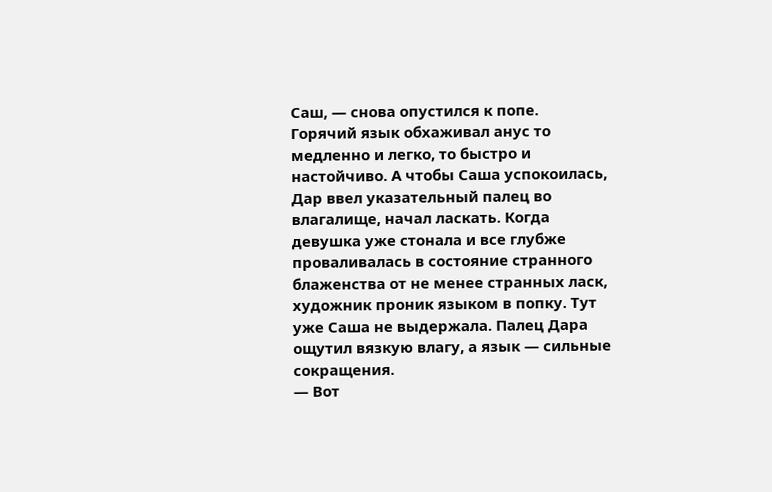Саш, — снова опустился к попе.
Горячий язык обхаживал анус то медленно и легко, то быстро и настойчиво. А чтобы Саша успокоилась, Дар ввел указательный палец во влагалище, начал ласкать. Когда девушка уже стонала и все глубже проваливалась в состояние странного блаженства от не менее странных ласк, художник проник языком в попку. Тут уже Саша не выдержала. Палец Дара ощутил вязкую влагу, а язык — сильные сокращения.
— Вот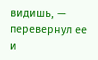видишь, — перевернул ее и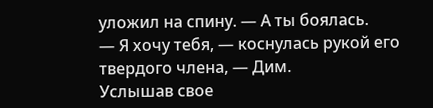уложил на спину. — А ты боялась.
— Я хочу тебя, — коснулась рукой его твердого члена, — Дим.
Услышав свое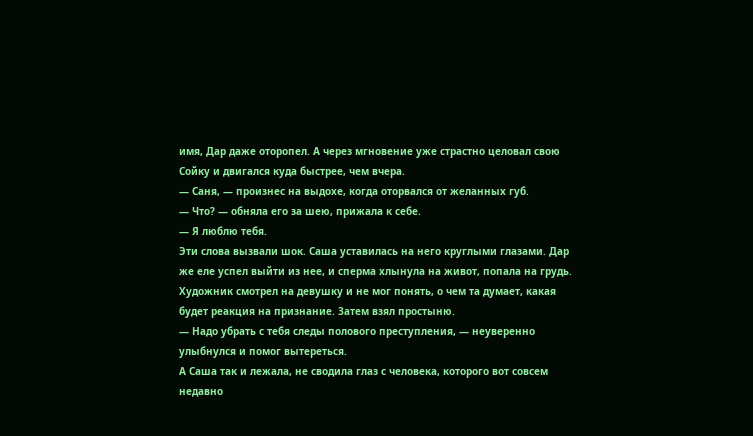имя, Дар даже оторопел. А через мгновение уже страстно целовал свою Сойку и двигался куда быстрее, чем вчера.
— Саня, — произнес на выдохе, когда оторвался от желанных губ.
— Что? — обняла его за шею, прижала к себе.
— Я люблю тебя.
Эти слова вызвали шок. Саша уставилась на него круглыми глазами. Дар же еле успел выйти из нее, и сперма хлынула на живот, попала на грудь. Художник смотрел на девушку и не мог понять, о чем та думает, какая будет реакция на признание. Затем взял простыню.
— Надо убрать с тебя следы полового преступления, — неуверенно улыбнулся и помог вытереться.
А Саша так и лежала, не сводила глаз с человека, которого вот совсем недавно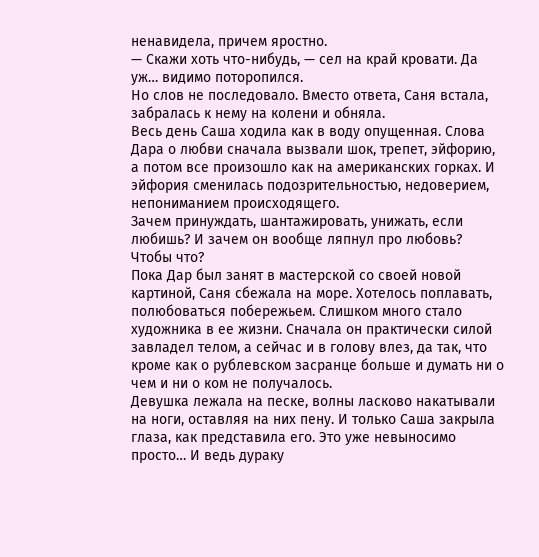ненавидела, причем яростно.
— Скажи хоть что-нибудь, — сел на край кровати. Да уж… видимо поторопился.
Но слов не последовало. Вместо ответа, Саня встала, забралась к нему на колени и обняла.
Весь день Саша ходила как в воду опущенная. Слова Дара о любви сначала вызвали шок, трепет, эйфорию, а потом все произошло как на американских горках. И эйфория сменилась подозрительностью, недоверием, непониманием происходящего.
Зачем принуждать, шантажировать, унижать, если любишь? И зачем он вообще ляпнул про любовь? Чтобы что?
Пока Дар был занят в мастерской со своей новой картиной, Саня сбежала на море. Хотелось поплавать, полюбоваться побережьем. Слишком много стало художника в ее жизни. Сначала он практически силой завладел телом, а сейчас и в голову влез, да так, что кроме как о рублевском засранце больше и думать ни о чем и ни о ком не получалось.
Девушка лежала на песке, волны ласково накатывали на ноги, оставляя на них пену. И только Саша закрыла глаза, как представила его. Это уже невыносимо просто… И ведь дураку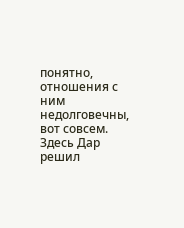понятно, отношения с ним недолговечны, вот совсем. Здесь Дар решил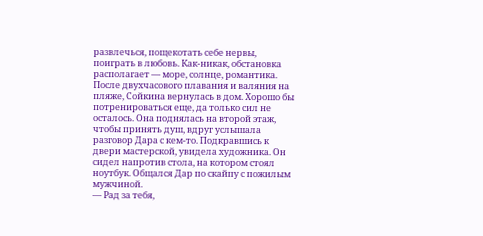развлечься, пощекотать себе нервы, поиграть в любовь. Как-никак, обстановка располагает — море, солнце, романтика.
После двухчасового плавания и валяния на пляже, Сойкина вернулась в дом. Хорошо бы потренироваться еще, да только сил не осталось. Она поднялась на второй этаж, чтобы принять душ, вдруг услышала разговор Дара с кем-то. Подкравшись к двери мастерской, увидела художника. Он сидел напротив стола, на котором стоял ноутбук. Общался Дар по скайпу с пожилым мужчиной.
— Рад за тебя,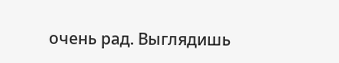очень рад. Выглядишь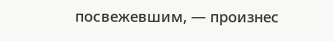посвежевшим, — произнес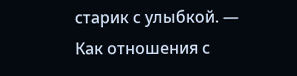старик с улыбкой. — Как отношения с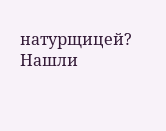натурщицей? Нашли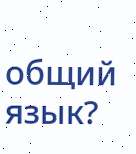общий язык?